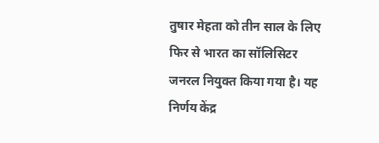तुषार मेहता को तीन साल के लिए फिर से भारत का सॉलिसिटर जनरल नियुक्त किया गया है। यह निर्णय केंद्र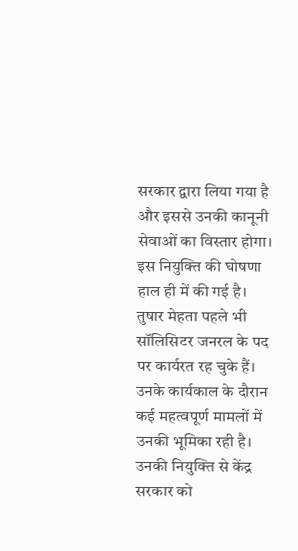सरकार द्वारा लिया गया है और इससे उनकी कानूनी सेवाओं का विस्तार होगा। इस नियुक्ति की घोषणा हाल ही में की गई है।
तुषार मेहता पहले भी सॉलिसिटर जनरल के पद पर कार्यरत रह चुके हैं। उनके कार्यकाल के दौरान कई महत्वपूर्ण मामलों में उनकी भूमिका रही है। उनकी नियुक्ति से केंद्र सरकार को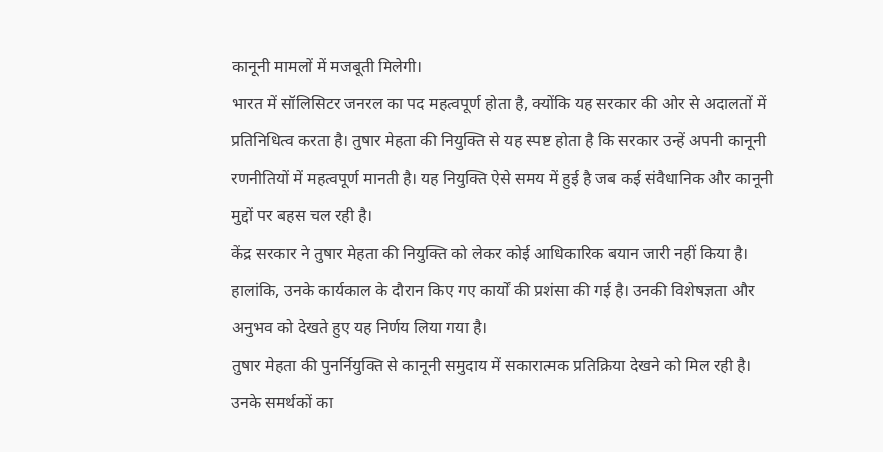कानूनी मामलों में मजबूती मिलेगी।
भारत में सॉलिसिटर जनरल का पद महत्वपूर्ण होता है, क्योंकि यह सरकार की ओर से अदालतों में प्रतिनिधित्व करता है। तुषार मेहता की नियुक्ति से यह स्पष्ट होता है कि सरकार उन्हें अपनी कानूनी रणनीतियों में महत्वपूर्ण मानती है। यह नियुक्ति ऐसे समय में हुई है जब कई संवैधानिक और कानूनी मुद्दों पर बहस चल रही है।
केंद्र सरकार ने तुषार मेहता की नियुक्ति को लेकर कोई आधिकारिक बयान जारी नहीं किया है। हालांकि, उनके कार्यकाल के दौरान किए गए कार्यों की प्रशंसा की गई है। उनकी विशेषज्ञता और अनुभव को देखते हुए यह निर्णय लिया गया है।
तुषार मेहता की पुनर्नियुक्ति से कानूनी समुदाय में सकारात्मक प्रतिक्रिया देखने को मिल रही है। उनके समर्थकों का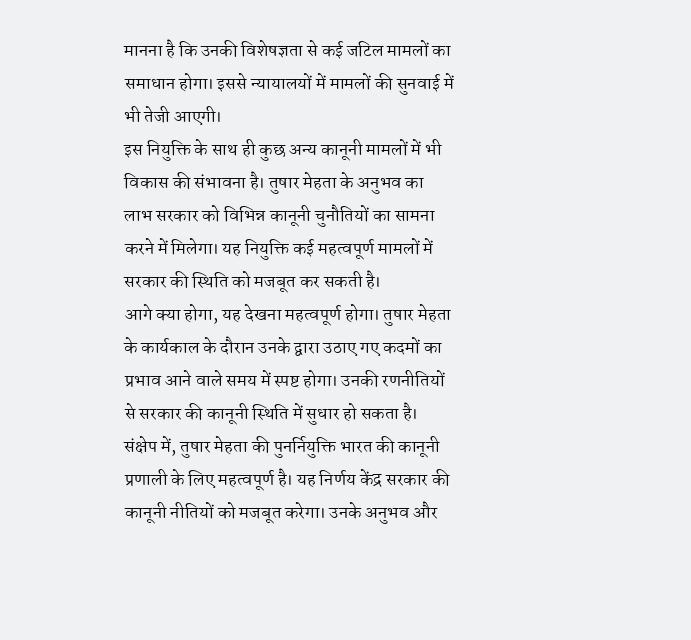मानना है कि उनकी विशेषज्ञता से कई जटिल मामलों का समाधान होगा। इससे न्यायालयों में मामलों की सुनवाई में भी तेजी आएगी।
इस नियुक्ति के साथ ही कुछ अन्य कानूनी मामलों में भी विकास की संभावना है। तुषार मेहता के अनुभव का लाभ सरकार को विभिन्न कानूनी चुनौतियों का सामना करने में मिलेगा। यह नियुक्ति कई महत्वपूर्ण मामलों में सरकार की स्थिति को मजबूत कर सकती है।
आगे क्या होगा, यह देखना महत्वपूर्ण होगा। तुषार मेहता के कार्यकाल के दौरान उनके द्वारा उठाए गए कदमों का प्रभाव आने वाले समय में स्पष्ट होगा। उनकी रणनीतियों से सरकार की कानूनी स्थिति में सुधार हो सकता है।
संक्षेप में, तुषार मेहता की पुनर्नियुक्ति भारत की कानूनी प्रणाली के लिए महत्वपूर्ण है। यह निर्णय केंद्र सरकार की कानूनी नीतियों को मजबूत करेगा। उनके अनुभव और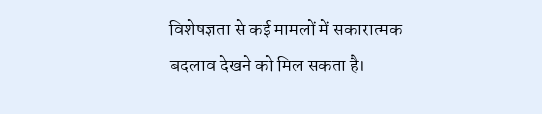विशेषज्ञता से कई मामलों में सकारात्मक बदलाव देखने को मिल सकता है।